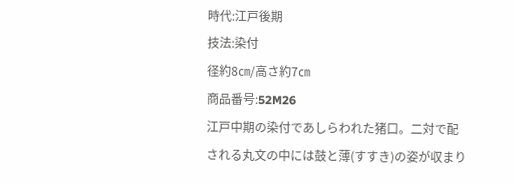時代:江戸後期
技法:染付
径約8㎝/高さ約7㎝
商品番号:52M26
江戸中期の染付であしらわれた猪口。二対で配される丸文の中には鼓と薄(すすき)の姿が収まり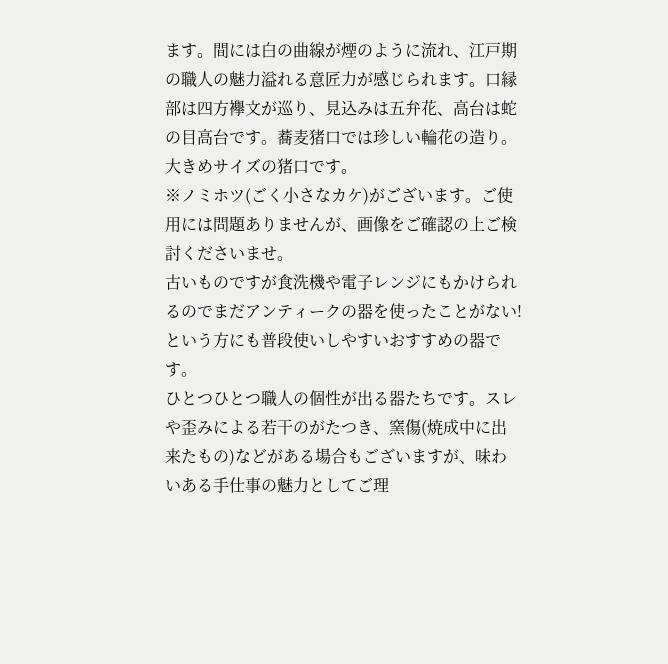ます。間には白の曲線が煙のように流れ、江戸期の職人の魅力溢れる意匠力が感じられます。口縁部は四方襷文が巡り、見込みは五弁花、高台は蛇の目高台です。蕎麦猪口では珍しい輪花の造り。大きめサイズの猪口です。
※ノミホツ(ごく小さなカケ)がございます。ご使用には問題ありませんが、画像をご確認の上ご検討くださいませ。
古いものですが食洗機や電子レンジにもかけられるのでまだアンティークの器を使ったことがない!という方にも普段使いしやすいおすすめの器です。
ひとつひとつ職人の個性が出る器たちです。スレや歪みによる若干のがたつき、窯傷(焼成中に出来たもの)などがある場合もございますが、味わいある手仕事の魅力としてご理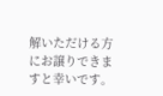解いただける方にお譲りできますと幸いです。